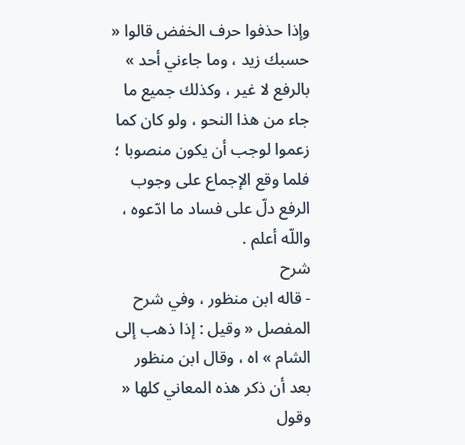وإذا حذفوا حرف الخفض قالوا « حسبك زيد ، وما جاءني أحد » بالرفع لا غير ، وكذلك جميع ما جاء من هذا النحو ، ولو كان كما زعموا لوجب أن يكون منصوبا ؛ فلما وقع الإجماع على وجوب الرفع دلّ على فساد ما ادّعوه ، واللّه أعلم .
شرح
- قاله ابن منظور ، وفي شرح المفصل « وقيل : إذا ذهب إلى الشام » اه ، وقال ابن منظور بعد أن ذكر هذه المعاني كلها « وقول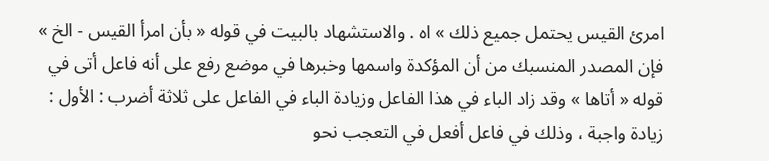امرئ القيس يحتمل جميع ذلك » اه . والاستشهاد بالبيت في قوله « بأن امرأ القيس - الخ » فإن المصدر المنسبك من أن المؤكدة واسمها وخبرها في موضع رفع على أنه فاعل أتى في قوله « أتاها » وقد زاد الباء في هذا الفاعل وزيادة الباء في الفاعل على ثلاثة أضرب : الأول : زيادة واجبة ، وذلك في فاعل أفعل في التعجب نحو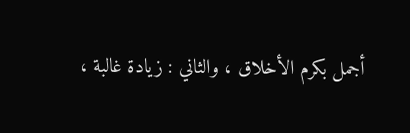أجمل بكرم الأخلاق ، والثاني : زيادة غالبة ،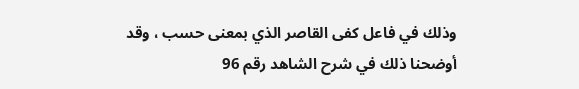وذلك في فاعل كفى القاصر الذي بمعنى حسب ، وقد أوضحنا ذلك في شرح الشاهد رقم 96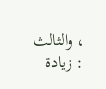، والثالث : زيادة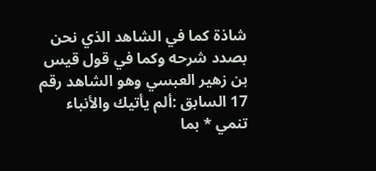شاذة كما في الشاهد الذي نحن بصدد شرحه وكما في قول قيس بن زهير العبسي وهو الشاهد رقم 17 السابق :ألم يأتيك والأنباء تنمي * بما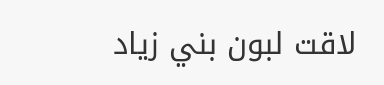لاقت لبون بني زياد